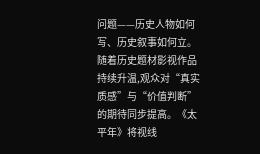问题——历史人物如何写、历史叙事如何立。随着历史题材影视作品持续升温,观众对“真实质感”与“价值判断”的期待同步提高。《太平年》将视线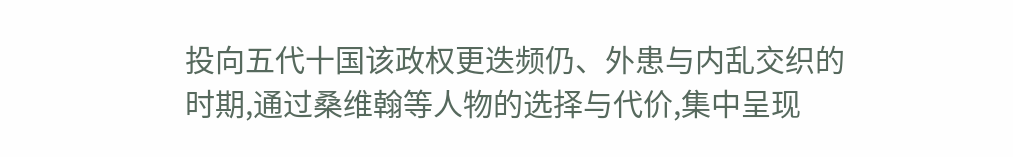投向五代十国该政权更迭频仍、外患与内乱交织的时期,通过桑维翰等人物的选择与代价,集中呈现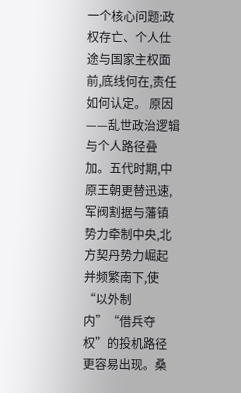一个核心问题:政权存亡、个人仕途与国家主权面前,底线何在,责任如何认定。 原因——乱世政治逻辑与个人路径叠加。五代时期,中原王朝更替迅速,军阀割据与藩镇势力牵制中央,北方契丹势力崛起并频繁南下,使“以外制内”“借兵夺权”的投机路径更容易出现。桑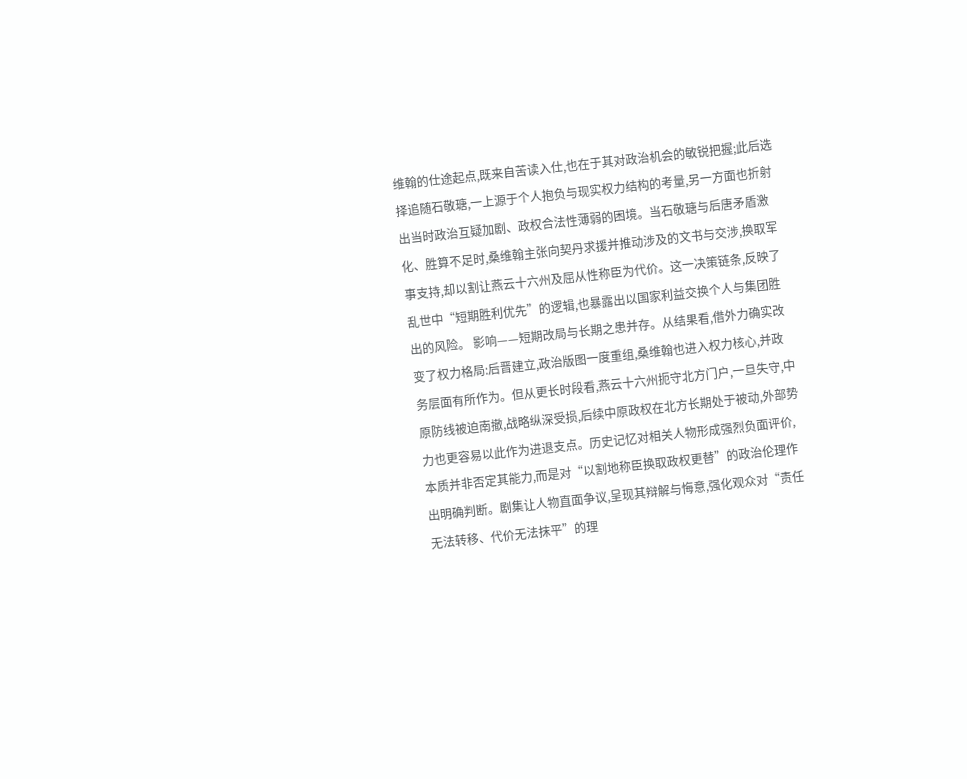维翰的仕途起点,既来自苦读入仕,也在于其对政治机会的敏锐把握;此后选择追随石敬瑭,一上源于个人抱负与现实权力结构的考量,另一方面也折射出当时政治互疑加剧、政权合法性薄弱的困境。当石敬瑭与后唐矛盾激化、胜算不足时,桑维翰主张向契丹求援并推动涉及的文书与交涉,换取军事支持,却以割让燕云十六州及屈从性称臣为代价。这一决策链条,反映了乱世中“短期胜利优先”的逻辑,也暴露出以国家利益交换个人与集团胜出的风险。 影响——短期改局与长期之患并存。从结果看,借外力确实改变了权力格局:后晋建立,政治版图一度重组,桑维翰也进入权力核心,并政务层面有所作为。但从更长时段看,燕云十六州扼守北方门户,一旦失守,中原防线被迫南撤,战略纵深受损,后续中原政权在北方长期处于被动,外部势力也更容易以此作为进退支点。历史记忆对相关人物形成强烈负面评价,本质并非否定其能力,而是对“以割地称臣换取政权更替”的政治伦理作出明确判断。剧集让人物直面争议,呈现其辩解与悔意,强化观众对“责任无法转移、代价无法抹平”的理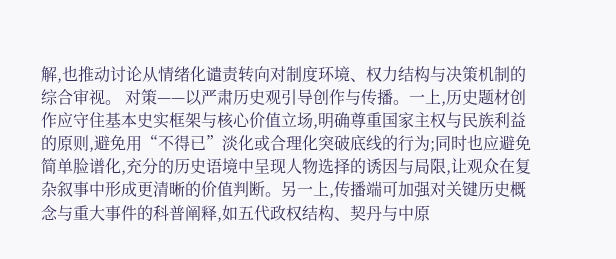解,也推动讨论从情绪化谴责转向对制度环境、权力结构与决策机制的综合审视。 对策——以严肃历史观引导创作与传播。一上,历史题材创作应守住基本史实框架与核心价值立场,明确尊重国家主权与民族利益的原则,避免用“不得已”淡化或合理化突破底线的行为;同时也应避免简单脸谱化,充分的历史语境中呈现人物选择的诱因与局限,让观众在复杂叙事中形成更清晰的价值判断。另一上,传播端可加强对关键历史概念与重大事件的科普阐释,如五代政权结构、契丹与中原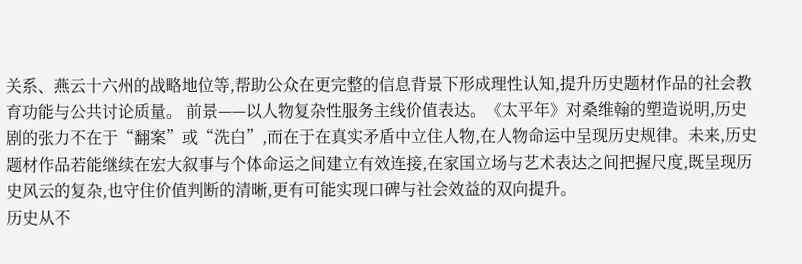关系、燕云十六州的战略地位等,帮助公众在更完整的信息背景下形成理性认知,提升历史题材作品的社会教育功能与公共讨论质量。 前景——以人物复杂性服务主线价值表达。《太平年》对桑维翰的塑造说明,历史剧的张力不在于“翻案”或“洗白”,而在于在真实矛盾中立住人物,在人物命运中呈现历史规律。未来,历史题材作品若能继续在宏大叙事与个体命运之间建立有效连接,在家国立场与艺术表达之间把握尺度,既呈现历史风云的复杂,也守住价值判断的清晰,更有可能实现口碑与社会效益的双向提升。
历史从不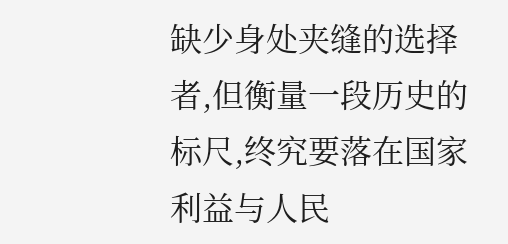缺少身处夹缝的选择者,但衡量一段历史的标尺,终究要落在国家利益与人民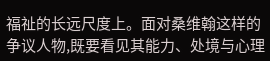福祉的长远尺度上。面对桑维翰这样的争议人物,既要看见其能力、处境与心理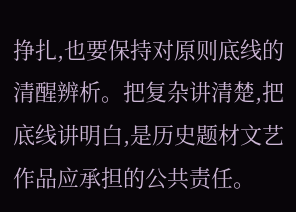挣扎,也要保持对原则底线的清醒辨析。把复杂讲清楚,把底线讲明白,是历史题材文艺作品应承担的公共责任。